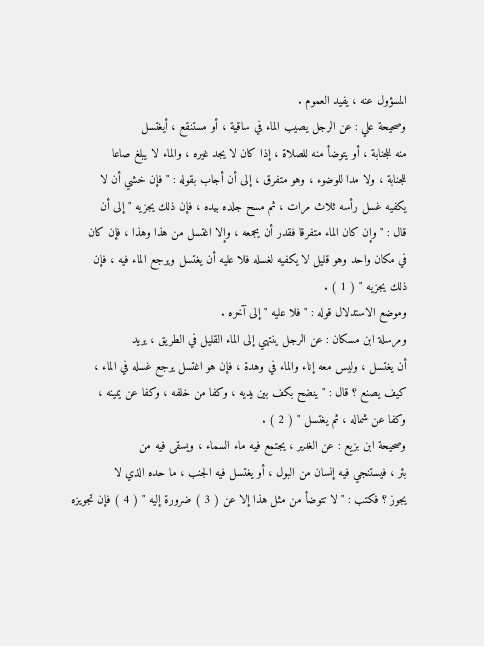المسؤول عنه ، يفيد العموم .
وصحيحة علي : عن الرجل يصيب الماء في ساقية ، أو مستنقع ، أيغتسل
منه للجنابة ، أو يتوضأ منه للصلاة ، إذا كان لا يجد غيره ، والماء لا يبلغ صاعا
للجنابة ، ولا مدا للوضوء ، وهو متفرق ، إلى أن أجاب بقوله : " فإن خشي أن لا
يكفيه غسل رأسه ثلاث مرات ، ثم مسح جلده بيده ، فإن ذلك يجزيه " إلى أن
قال : " وإن كان الماء متفرقا فقدر أن يجمعه ، وإلا اغتسل من هذا وهذا ، فإن كان
في مكان واحد وهو قليل لا يكفيه لغسله فلا عليه أن يغتسل ويرجع الماء فيه ، فإن
ذلك يجزيه " ( 1 ) .
وموضع الاستدلال قوله : " فلا عليه " إلى آخره .
ومرسلة ابن مسكان : عن الرجل ينتهي إلى الماء القليل في الطريق ، يريد
أن يغتسل ، وليس معه إناء والماء في وهدة ، فإن هو اغتسل يرجع غسله في الماء ،
كيف يصنع ؟ قال : " ينضح بكف بين يديه ، وكفا من خلفه ، وكفا عن يمينه ،
وكفا عن شماله ، ثم يغتسل " ( 2 ) .
وصحيحة ابن بزيع : عن الغدير ، يجتمع فيه ماء السماء ، ويسقى فيه من
بئر ، فيستنجي فيه إنسان من البول ، أو يغتسل فيه الجنب ، ما حده الذي لا
يجوز ؟ فكتب : " لا تتوضأ من مثل هذا إلا عن ( 3 ) ضرورة إليه " ( 4 ) فإن تجويزه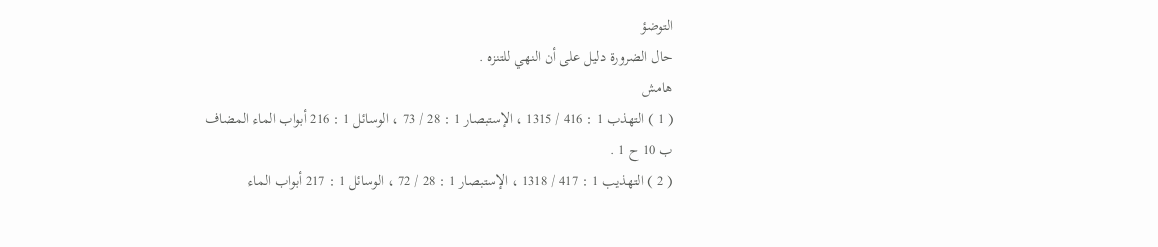التوضؤ
حال الضرورة دليل على أن النهي للتنزه .
هامش
( 1 ) التهذب 1 : 416 / 1315 ، الإستبصار 1 : 28 / 73 ، الوسائل 1 : 216 أبواب الماء المضاف
ب 10 ح 1 .
( 2 ) التهذيب 1 : 417 / 1318 ، الإستبصار 1 : 28 / 72 ، الوسائل 1 : 217 أبواب الماء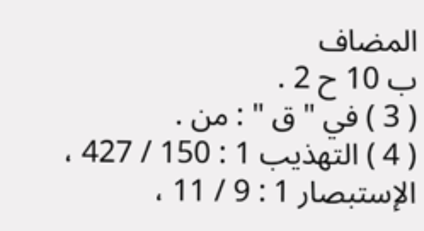المضاف
ب 10 ح 2 .
( 3 ) في " ق " : من .
( 4 ) التهذيب 1 : 150 / 427 ، الإستبصار 1 : 9 / 11 ،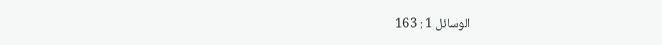الوسائل 1 : 163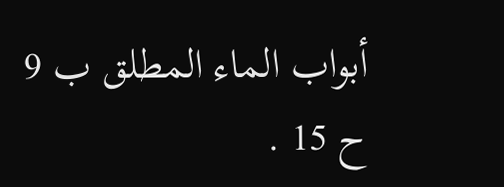أبواب الماء المطلق ب 9
ح 15 .